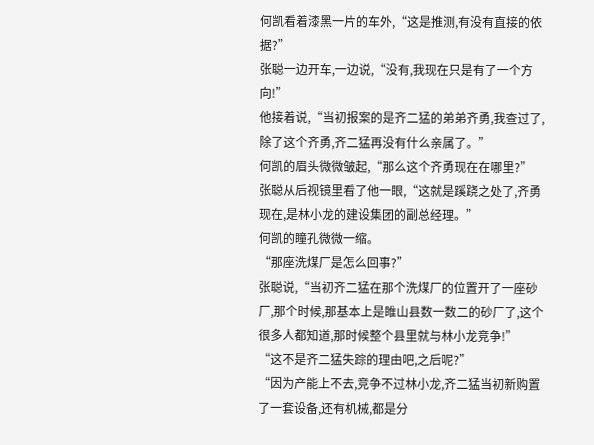何凯看着漆黑一片的车外,“这是推测,有没有直接的依据?”
张聪一边开车,一边说,“没有,我现在只是有了一个方向!”
他接着说,“当初报案的是齐二猛的弟弟齐勇,我查过了,除了这个齐勇,齐二猛再没有什么亲属了。”
何凯的眉头微微皱起,“那么这个齐勇现在在哪里?”
张聪从后视镜里看了他一眼,“这就是蹊跷之处了,齐勇现在,是林小龙的建设集团的副总经理。”
何凯的瞳孔微微一缩。
“那座洗煤厂是怎么回事?”
张聪说,“当初齐二猛在那个洗煤厂的位置开了一座砂厂,那个时候,那基本上是睢山县数一数二的砂厂了,这个很多人都知道,那时候整个县里就与林小龙竞争!”
“这不是齐二猛失踪的理由吧,之后呢?”
“因为产能上不去,竞争不过林小龙,齐二猛当初新购置了一套设备,还有机械,都是分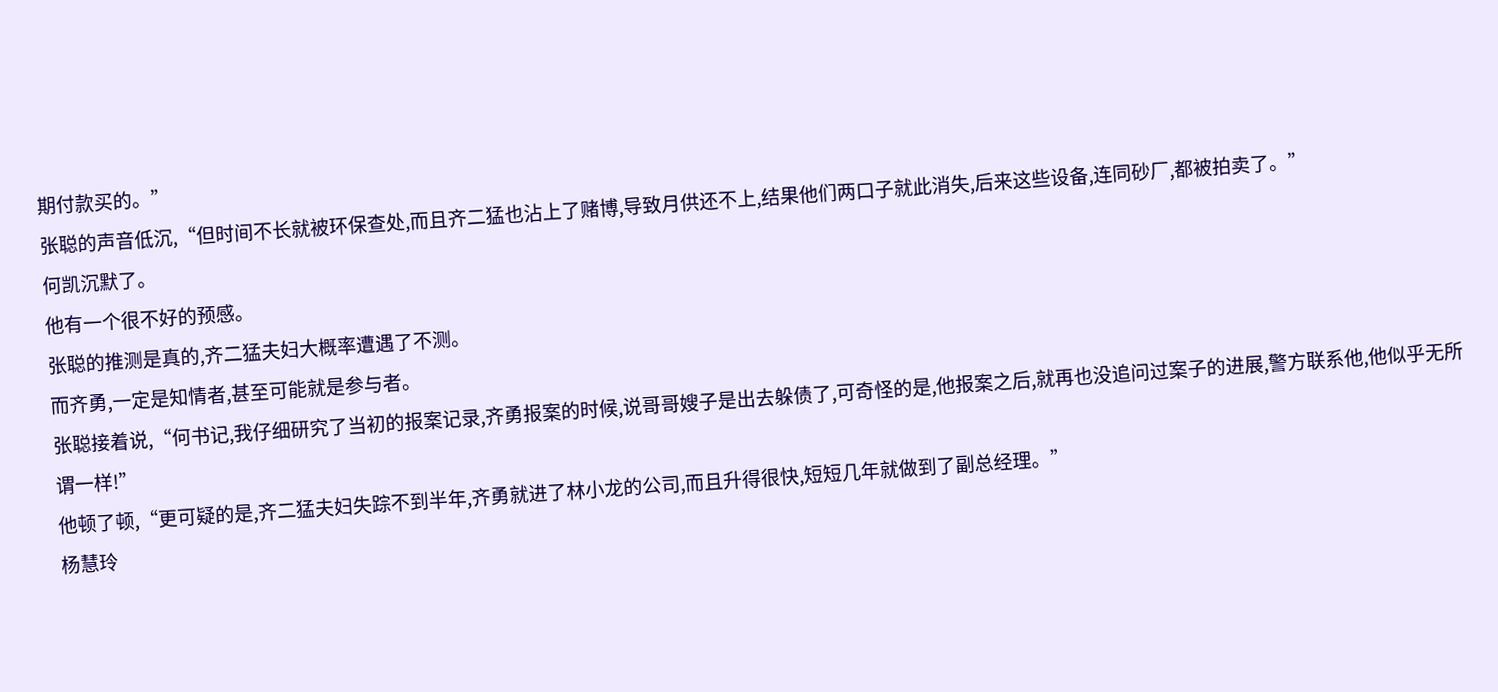期付款买的。”
张聪的声音低沉,“但时间不长就被环保查处,而且齐二猛也沾上了赌博,导致月供还不上,结果他们两口子就此消失,后来这些设备,连同砂厂,都被拍卖了。”
何凯沉默了。
他有一个很不好的预感。
张聪的推测是真的,齐二猛夫妇大概率遭遇了不测。
而齐勇,一定是知情者,甚至可能就是参与者。
张聪接着说,“何书记,我仔细研究了当初的报案记录,齐勇报案的时候,说哥哥嫂子是出去躲债了,可奇怪的是,他报案之后,就再也没追问过案子的进展,警方联系他,他似乎无所谓一样!”
他顿了顿,“更可疑的是,齐二猛夫妇失踪不到半年,齐勇就进了林小龙的公司,而且升得很快,短短几年就做到了副总经理。”
杨慧玲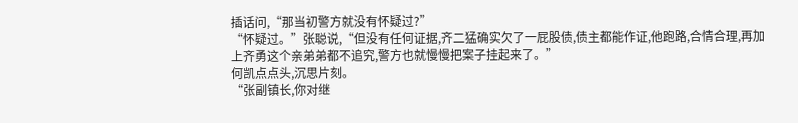插话问,“那当初警方就没有怀疑过?”
“怀疑过。”张聪说,“但没有任何证据,齐二猛确实欠了一屁股债,债主都能作证,他跑路,合情合理,再加上齐勇这个亲弟弟都不追究,警方也就慢慢把案子挂起来了。”
何凯点点头,沉思片刻。
“张副镇长,你对继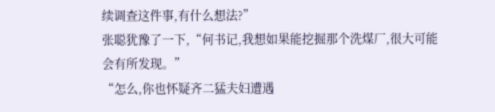续调查这件事,有什么想法?”
张聪犹豫了一下,“何书记,我想如果能挖掘那个洗煤厂,很大可能会有所发现。”
“怎么,你也怀疑齐二猛夫妇遭遇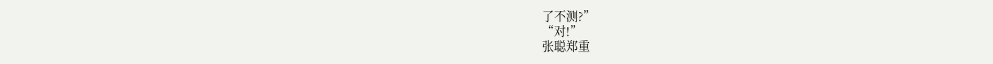了不测?”
“对!”
张聪郑重